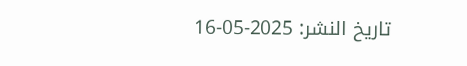تاريخ النشر: 2025-05-16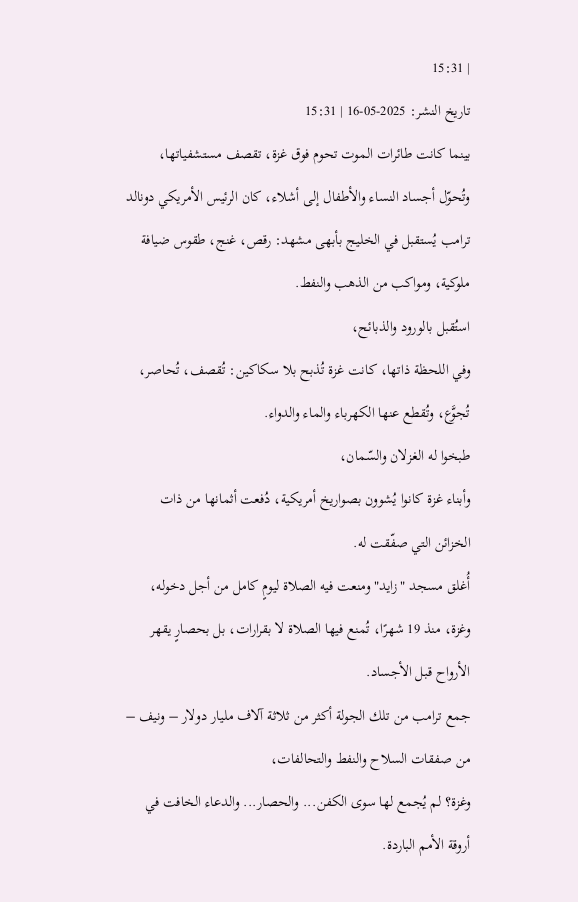| 15:31
تاريخ النشر: 2025-05-16 | 15:31
بينما كانت طائرات الموت تحوم فوق غزة، تقصف مستشفياتها، وتُحوّل أجساد النساء والأطفال إلى أشلاء، كان الرئيس الأمريكي دونالد ترامب يُستقبل في الخليج بأبهى مشهد: رقص، غنج، طقوس ضيافة ملوكية، ومواكب من الذهب والنفط.
استُقبل بالورود والذبائح،
وفي اللحظة ذاتها، كانت غزة تُذبح بلا سكاكين: تُقصف، تُحاصر، تُجوَّع، وتُقطع عنها الكهرباء والماء والدواء.
طبخوا له الغزلان والسّمان،
وأبناء غزة كانوا يُشوون بصواريخ أمريكية، دُفعت أثمانها من ذات الخزائن التي صفّقت له.
أُغلق مسجد "زايد" ومنعت فيه الصلاة ليومٍ كامل من أجل دخوله،
وغزة، منذ 19 شهرًا، تُمنع فيها الصلاة لا بقرارات، بل بحصارٍ يقهر الأرواح قبل الأجساد.
جمع ترامب من تلك الجولة أكثر من ثلاثة آلاف مليار دولار – ونيف – من صفقات السلاح والنفط والتحالفات،
وغزة؟ لم يُجمع لها سوى الكفن... والحصار... والدعاء الخافت في أروقة الأمم الباردة.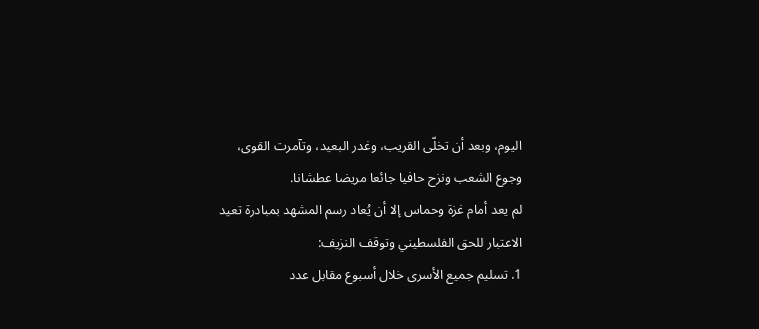اليوم، وبعد أن تخلّى القريب، وغدر البعيد، وتآمرت القوى، وجوع الشعب ونزح حافيا جائعا مريضا عطشانا.
لم يعد أمام غزة وحماس إلا أن يُعاد رسم المشهد بمبادرة تعيد الاعتبار للحق الفلسطيني وتوقف النزيف:
1. تسليم جميع الأسرى خلال أسبوع مقابل عدد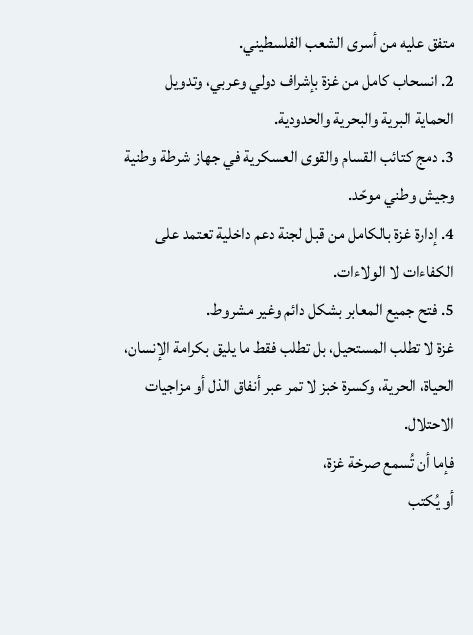متفق عليه من أسرى الشعب الفلسطيني.
2. انسحاب كامل من غزة بإشراف دولي وعربي، وتدويل الحماية البرية والبحرية والحدودية.
3. دمج كتائب القسام والقوى العسكرية في جهاز شرطة وطنية وجيش وطني موحّد.
4. إدارة غزة بالكامل من قبل لجنة دعم داخلية تعتمد على الكفاءات لا الولاءات.
5. فتح جميع المعابر بشكل دائم وغير مشروط.
غزة لا تطلب المستحيل، بل تطلب فقط ما يليق بكرامة الإنسان، الحياة، الحرية، وكسرة خبز لا تمر عبر أنفاق الذل أو مزاجيات الاحتلال.
فإما أن تُسمع صرخة غزة،
أو يُكتب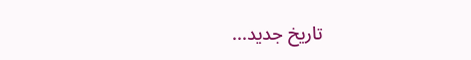تاريخ جديد...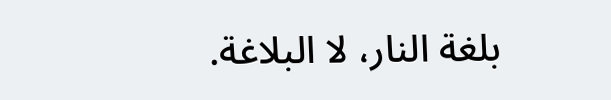بلغة النار، لا البلاغة.